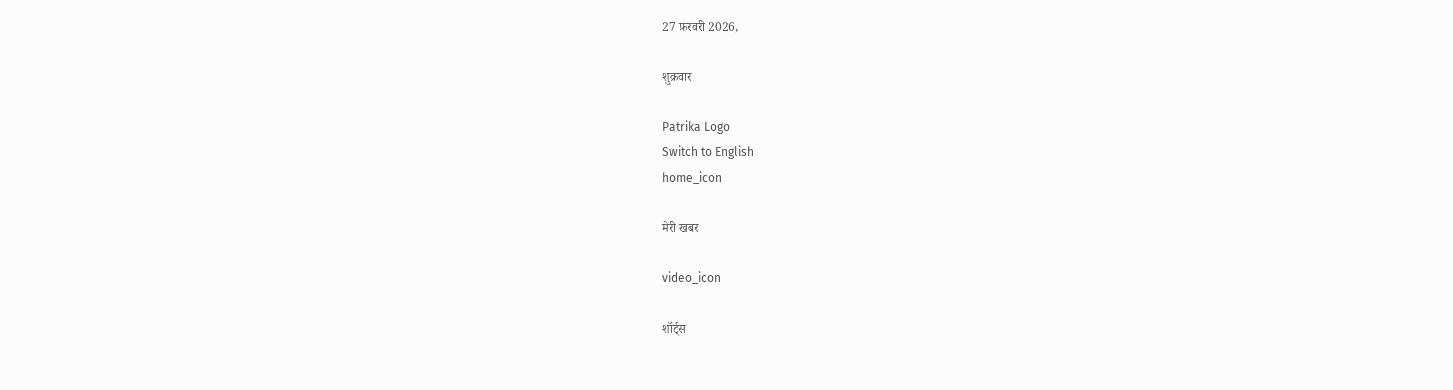27 फ़रवरी 2026,

शुक्रवार

Patrika Logo
Switch to English
home_icon

मेरी खबर

video_icon

शॉर्ट्स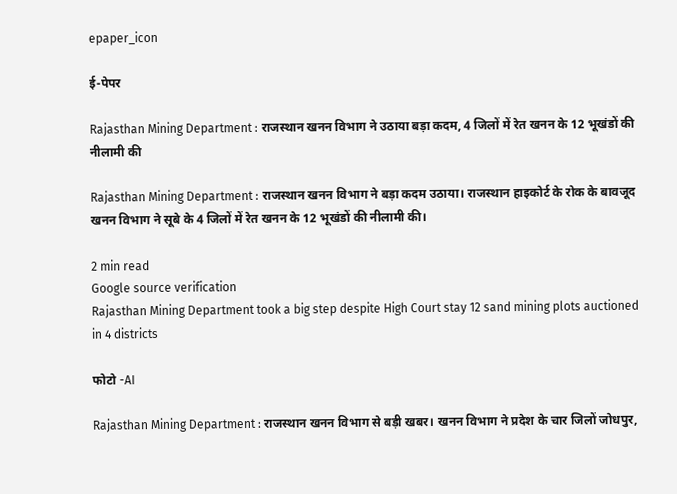epaper_icon

ई-पेपर

Rajasthan Mining Department : राजस्थान खनन विभाग ने उठाया बड़ा कदम, 4 जिलों में रेत खनन के 12 भूखंडों की नीलामी की

Rajasthan Mining Department : राजस्थान खनन विभाग ने बड़ा कदम उठाया। राजस्थान हाइकोर्ट के रोक के बावजूद खनन विभाग ने सूबे के 4 जिलों में रेत खनन के 12 भूखंडों की नीलामी की।

2 min read
Google source verification
Rajasthan Mining Department took a big step despite High Court stay 12 sand mining plots auctioned in 4 districts

फोटो -AI

Rajasthan Mining Department : राजस्थान खनन विभाग से बड़ी खबर। खनन विभाग ने प्रदेश के चार जिलों जोधपुर,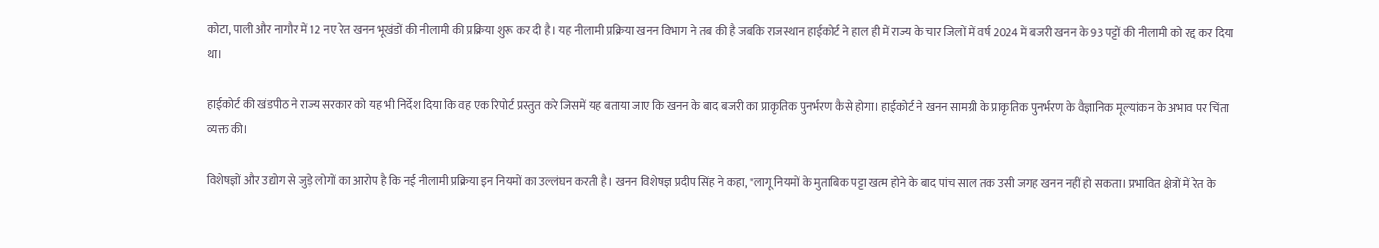कोटा, पाली और नागौर में 12 नए रेत खनन भूखंडों की नीलामी की प्रक्रिया शुरू कर दी है। यह नीलामी प्रक्रिया खनन विभाग ने तब की है जबकि राजस्थान हाईकोर्ट ने हाल ही में राज्य के चार जिलों में वर्ष 2024 में बजरी खनन के 93 पट्टों की नीलामी को रद्द कर दिया था।

हाईकोर्ट की खंडपीठ ने राज्य सरकार को यह भी निर्देश दिया कि वह एक रिपोर्ट प्रस्तुत करे जिसमें यह बताया जाए कि खनन के बाद बजरी का प्राकृतिक पुनर्भरण कैसे होगा। हाईकोर्ट ने खनन सामग्री के प्राकृतिक पुनर्भरण के वैज्ञानिक मूल्यांकन के अभाव पर चिंता व्यक्त की।

विशेषज्ञों और उद्योग से जुड़े लोगों का आरोप है कि नई नीलामी प्रक्रिया इन नियमों का उल्लंघन करती है। खनन विशेषज्ञ प्रदीप सिंह ने कहा, "लागू नियमों के मुताबिक पट्टा खत्म होने के बाद पांच साल तक उसी जगह खनन नहीं हो सकता। प्रभावित क्षेत्रों में रेत के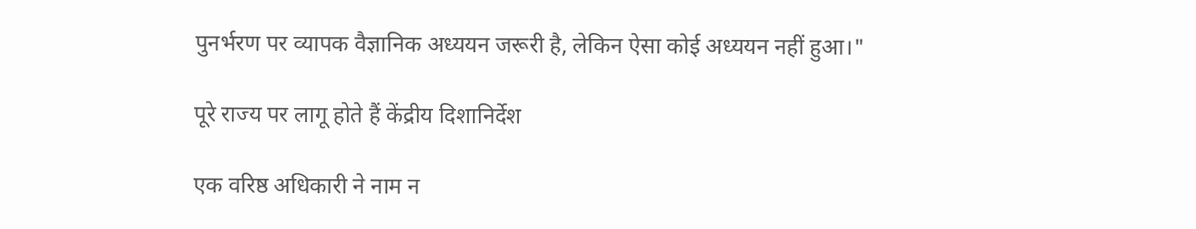पुनर्भरण पर व्यापक वैज्ञानिक अध्ययन जरूरी है, लेकिन ऐसा कोई अध्ययन नहीं हुआ।"

पूरे राज्य पर लागू होते हैं केंद्रीय दिशानिर्देश

एक वरिष्ठ अधिकारी ने नाम न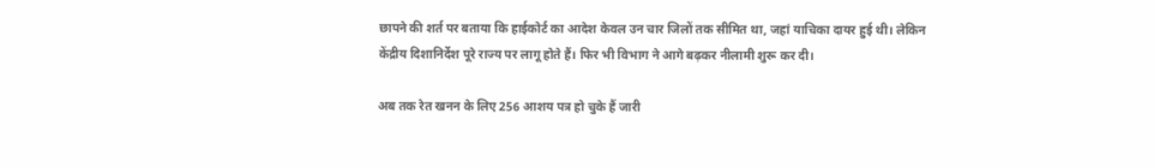छापने की शर्त पर बताया कि हाईकोर्ट का आदेश केवल उन चार जिलों तक सीमित था, जहां याचिका दायर हुई थी। लेकिन केंद्रीय दिशानिर्देश पूरे राज्य पर लागू होते हैं। फिर भी विभाग ने आगे बढ़कर नीलामी शुरू कर दी।

अब तक रेत खनन के लिए 256 आशय पत्र हो चुके हैं जारी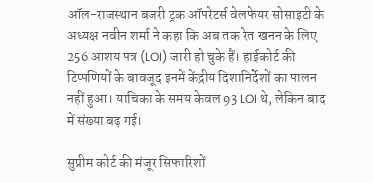ऑल-राजस्थान बजरी ट्रक ऑपरेटर्स वेलफेयर सोसाइटी के अध्यक्ष नवीन शर्मा ने कहा कि अब तक रेत खनन के लिए 256 आशय पत्र (LOI) जारी हो चुके हैं। हाईकोर्ट की टिप्पणियों के बावजूद इनमें केंद्रीय दिशानिर्देशों का पालन नहीं हुआ। याचिका के समय केवल 93 LOI थे, लेकिन बाद में संख्या बढ़ गई।

सुप्रीम कोर्ट की मंजूर सिफारिशों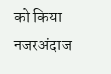को किया नजरअंदाज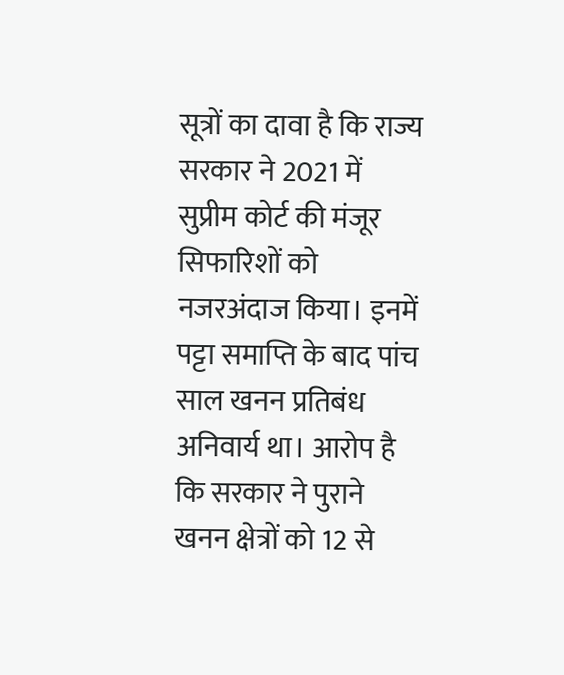सूत्रों का दावा है कि राज्य सरकार ने 2021 में सुप्रीम कोर्ट की मंजूर सिफारिशों को नजरअंदाज किया। इनमें पट्टा समाप्ति के बाद पांच साल खनन प्रतिबंध अनिवार्य था। आरोप है कि सरकार ने पुराने खनन क्षेत्रों को 12 से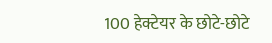100 हेक्टेयर के छोटे-छोटे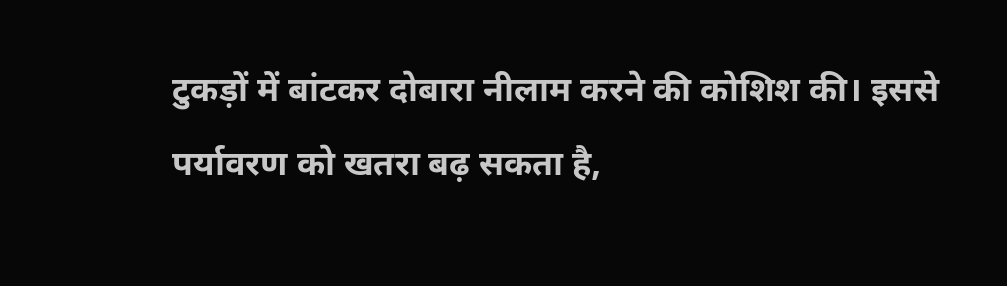टुकड़ों में बांटकर दोबारा नीलाम करने की कोशिश की। इससे पर्यावरण को खतरा बढ़ सकता है,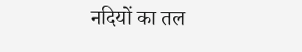नदियों का तल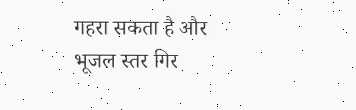गहरा सकता है और भूजल स्तर गिर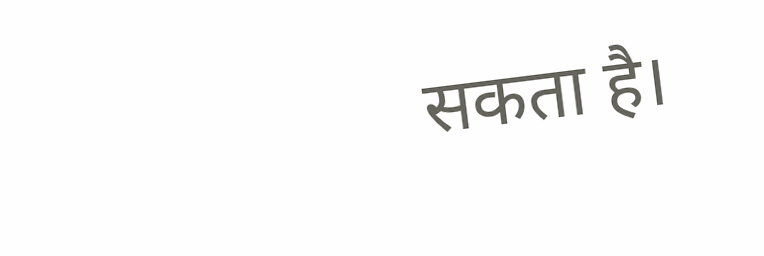सकता है।